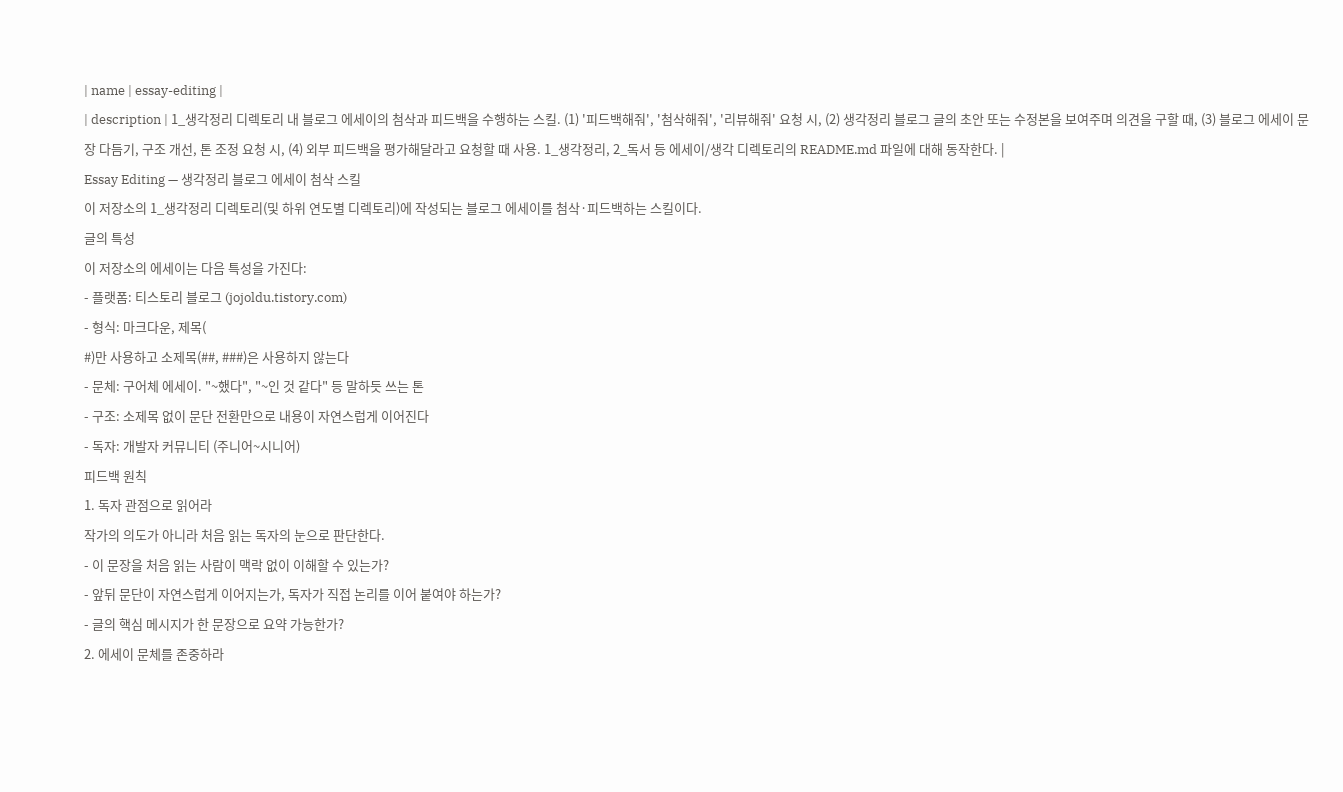| name | essay-editing |
| description | 1_생각정리 디렉토리 내 블로그 에세이의 첨삭과 피드백을 수행하는 스킬. (1) '피드백해줘', '첨삭해줘', '리뷰해줘' 요청 시, (2) 생각정리 블로그 글의 초안 또는 수정본을 보여주며 의견을 구할 때, (3) 블로그 에세이 문장 다듬기, 구조 개선, 톤 조정 요청 시, (4) 외부 피드백을 평가해달라고 요청할 때 사용. 1_생각정리, 2_독서 등 에세이/생각 디렉토리의 README.md 파일에 대해 동작한다. |
Essay Editing — 생각정리 블로그 에세이 첨삭 스킬
이 저장소의 1_생각정리 디렉토리(및 하위 연도별 디렉토리)에 작성되는 블로그 에세이를 첨삭·피드백하는 스킬이다.
글의 특성
이 저장소의 에세이는 다음 특성을 가진다:
- 플랫폼: 티스토리 블로그 (jojoldu.tistory.com)
- 형식: 마크다운, 제목(
#)만 사용하고 소제목(##, ###)은 사용하지 않는다
- 문체: 구어체 에세이. "~했다", "~인 것 같다" 등 말하듯 쓰는 톤
- 구조: 소제목 없이 문단 전환만으로 내용이 자연스럽게 이어진다
- 독자: 개발자 커뮤니티 (주니어~시니어)
피드백 원칙
1. 독자 관점으로 읽어라
작가의 의도가 아니라 처음 읽는 독자의 눈으로 판단한다.
- 이 문장을 처음 읽는 사람이 맥락 없이 이해할 수 있는가?
- 앞뒤 문단이 자연스럽게 이어지는가, 독자가 직접 논리를 이어 붙여야 하는가?
- 글의 핵심 메시지가 한 문장으로 요약 가능한가?
2. 에세이 문체를 존중하라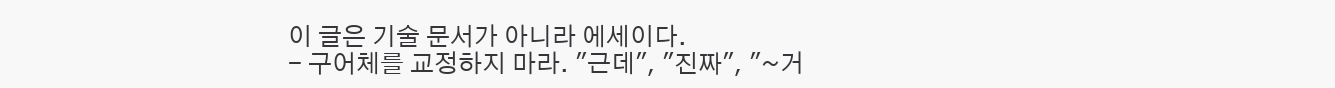이 글은 기술 문서가 아니라 에세이다.
- 구어체를 교정하지 마라. "근데", "진짜", "~거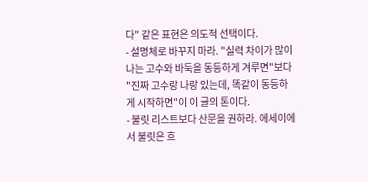다" 같은 표현은 의도적 선택이다.
- 설명체로 바꾸지 마라. "실력 차이가 많이 나는 고수와 바둑을 동등하게 겨루면"보다 "진짜 고수랑 나랑 있는데, 똑같이 동등하게 시작하면"이 이 글의 톤이다.
- 불릿 리스트보다 산문을 권하라. 에세이에서 불릿은 흐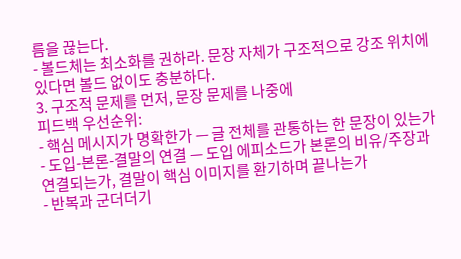름을 끊는다.
- 볼드체는 최소화를 권하라. 문장 자체가 구조적으로 강조 위치에 있다면 볼드 없이도 충분하다.
3. 구조적 문제를 먼저, 문장 문제를 나중에
피드백 우선순위:
- 핵심 메시지가 명확한가 — 글 전체를 관통하는 한 문장이 있는가
- 도입-본론-결말의 연결 — 도입 에피소드가 본론의 비유/주장과 연결되는가, 결말이 핵심 이미지를 환기하며 끝나는가
- 반복과 군더더기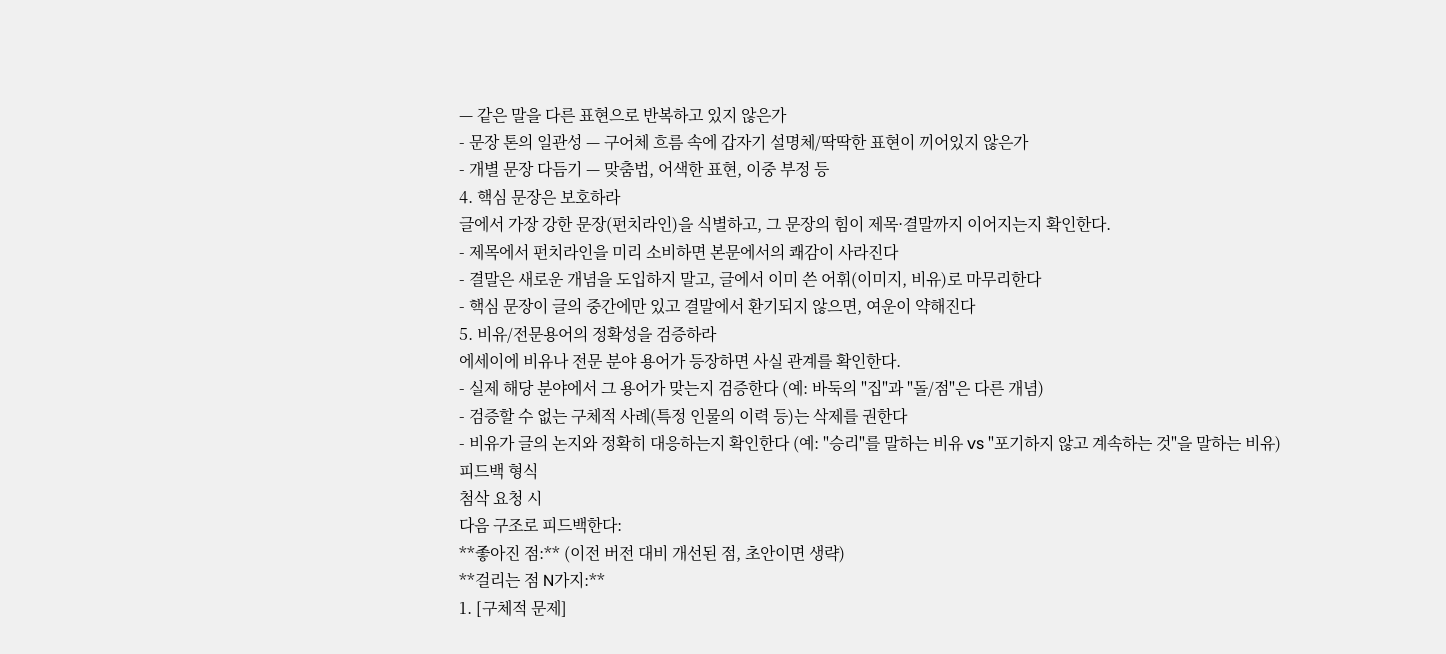— 같은 말을 다른 표현으로 반복하고 있지 않은가
- 문장 톤의 일관성 — 구어체 흐름 속에 갑자기 설명체/딱딱한 표현이 끼어있지 않은가
- 개별 문장 다듬기 — 맞춤법, 어색한 표현, 이중 부정 등
4. 핵심 문장은 보호하라
글에서 가장 강한 문장(펀치라인)을 식별하고, 그 문장의 힘이 제목·결말까지 이어지는지 확인한다.
- 제목에서 펀치라인을 미리 소비하면 본문에서의 쾌감이 사라진다
- 결말은 새로운 개념을 도입하지 말고, 글에서 이미 쓴 어휘(이미지, 비유)로 마무리한다
- 핵심 문장이 글의 중간에만 있고 결말에서 환기되지 않으면, 여운이 약해진다
5. 비유/전문용어의 정확성을 검증하라
에세이에 비유나 전문 분야 용어가 등장하면 사실 관계를 확인한다.
- 실제 해당 분야에서 그 용어가 맞는지 검증한다 (예: 바둑의 "집"과 "돌/점"은 다른 개념)
- 검증할 수 없는 구체적 사례(특정 인물의 이력 등)는 삭제를 권한다
- 비유가 글의 논지와 정확히 대응하는지 확인한다 (예: "승리"를 말하는 비유 vs "포기하지 않고 계속하는 것"을 말하는 비유)
피드백 형식
첨삭 요청 시
다음 구조로 피드백한다:
**좋아진 점:** (이전 버전 대비 개선된 점, 초안이면 생략)
**걸리는 점 N가지:**
1. [구체적 문제]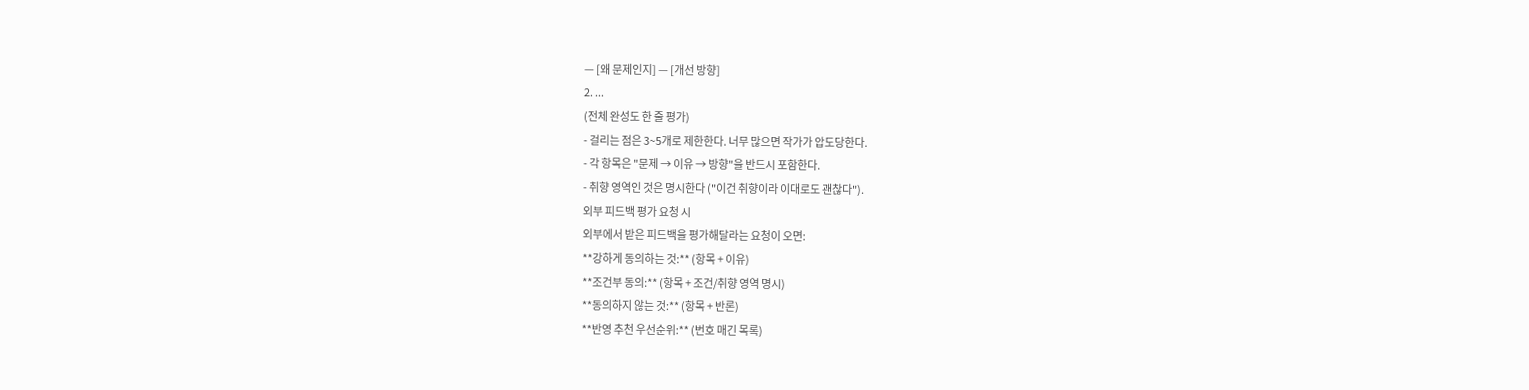— [왜 문제인지] — [개선 방향]
2. ...
(전체 완성도 한 줄 평가)
- 걸리는 점은 3~5개로 제한한다. 너무 많으면 작가가 압도당한다.
- 각 항목은 "문제 → 이유 → 방향"을 반드시 포함한다.
- 취향 영역인 것은 명시한다 ("이건 취향이라 이대로도 괜찮다").
외부 피드백 평가 요청 시
외부에서 받은 피드백을 평가해달라는 요청이 오면:
**강하게 동의하는 것:** (항목 + 이유)
**조건부 동의:** (항목 + 조건/취향 영역 명시)
**동의하지 않는 것:** (항목 + 반론)
**반영 추천 우선순위:** (번호 매긴 목록)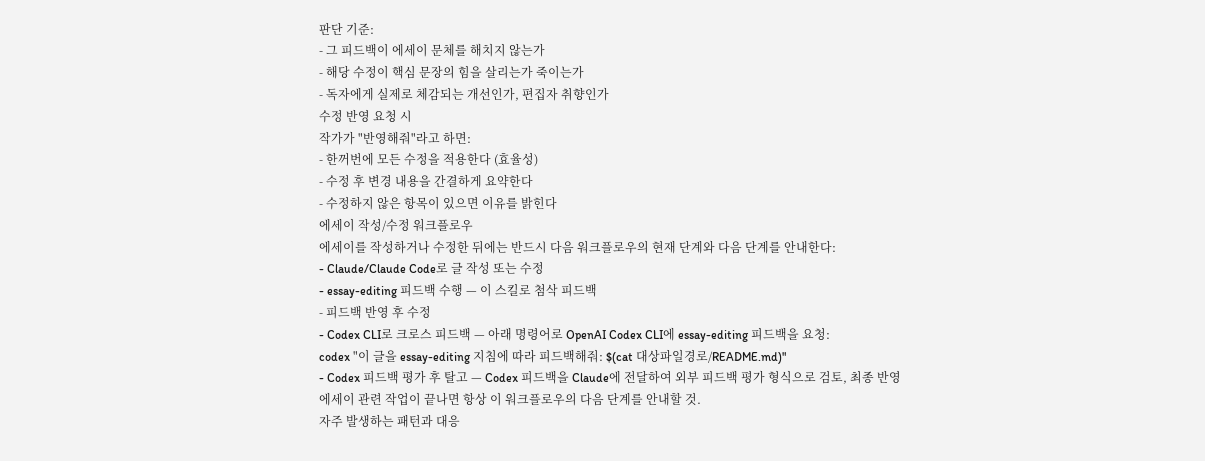판단 기준:
- 그 피드백이 에세이 문체를 해치지 않는가
- 해당 수정이 핵심 문장의 힘을 살리는가 죽이는가
- 독자에게 실제로 체감되는 개선인가, 편집자 취향인가
수정 반영 요청 시
작가가 "반영해줘"라고 하면:
- 한꺼번에 모든 수정을 적용한다 (효율성)
- 수정 후 변경 내용을 간결하게 요약한다
- 수정하지 않은 항목이 있으면 이유를 밝힌다
에세이 작성/수정 워크플로우
에세이를 작성하거나 수정한 뒤에는 반드시 다음 워크플로우의 현재 단계와 다음 단계를 안내한다:
- Claude/Claude Code로 글 작성 또는 수정
- essay-editing 피드백 수행 — 이 스킬로 첨삭 피드백
- 피드백 반영 후 수정
- Codex CLI로 크로스 피드백 — 아래 명령어로 OpenAI Codex CLI에 essay-editing 피드백을 요청:
codex "이 글을 essay-editing 지침에 따라 피드백해줘: $(cat 대상파일경로/README.md)"
- Codex 피드백 평가 후 탈고 — Codex 피드백을 Claude에 전달하여 외부 피드백 평가 형식으로 검토, 최종 반영
에세이 관련 작업이 끝나면 항상 이 워크플로우의 다음 단계를 안내할 것.
자주 발생하는 패턴과 대응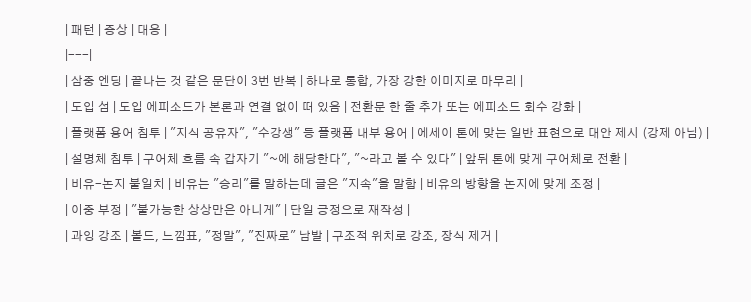| 패턴 | 증상 | 대응 |
|---|
| 삼중 엔딩 | 끝나는 것 같은 문단이 3번 반복 | 하나로 통합, 가장 강한 이미지로 마무리 |
| 도입 섬 | 도입 에피소드가 본론과 연결 없이 떠 있음 | 전환문 한 줄 추가 또는 에피소드 회수 강화 |
| 플랫폼 용어 침투 | "지식 공유자", "수강생" 등 플랫폼 내부 용어 | 에세이 톤에 맞는 일반 표현으로 대안 제시 (강제 아님) |
| 설명체 침투 | 구어체 흐름 속 갑자기 "~에 해당한다", "~라고 볼 수 있다" | 앞뒤 톤에 맞게 구어체로 전환 |
| 비유-논지 불일치 | 비유는 "승리"를 말하는데 글은 "지속"을 말함 | 비유의 방향을 논지에 맞게 조정 |
| 이중 부정 | "불가능한 상상만은 아니게" | 단일 긍정으로 재작성 |
| 과잉 강조 | 볼드, 느낌표, "정말", "진짜로" 남발 | 구조적 위치로 강조, 장식 제거 |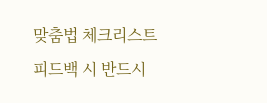맞춤법 체크리스트
피드백 시 반드시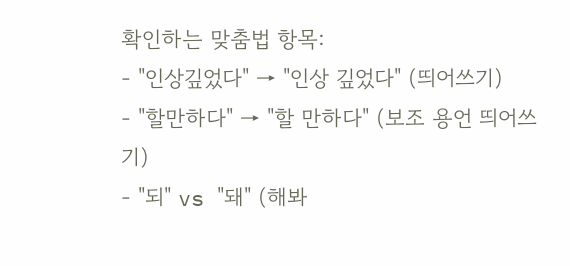확인하는 맞춤법 항목:
- "인상깊었다" → "인상 깊었다" (띄어쓰기)
- "할만하다" → "할 만하다" (보조 용언 띄어쓰기)
- "되" vs "돼" (해봐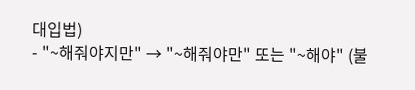대입법)
- "~해줘야지만" → "~해줘야만" 또는 "~해야" (불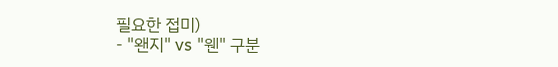필요한 접미)
- "왠지" vs "웬" 구분